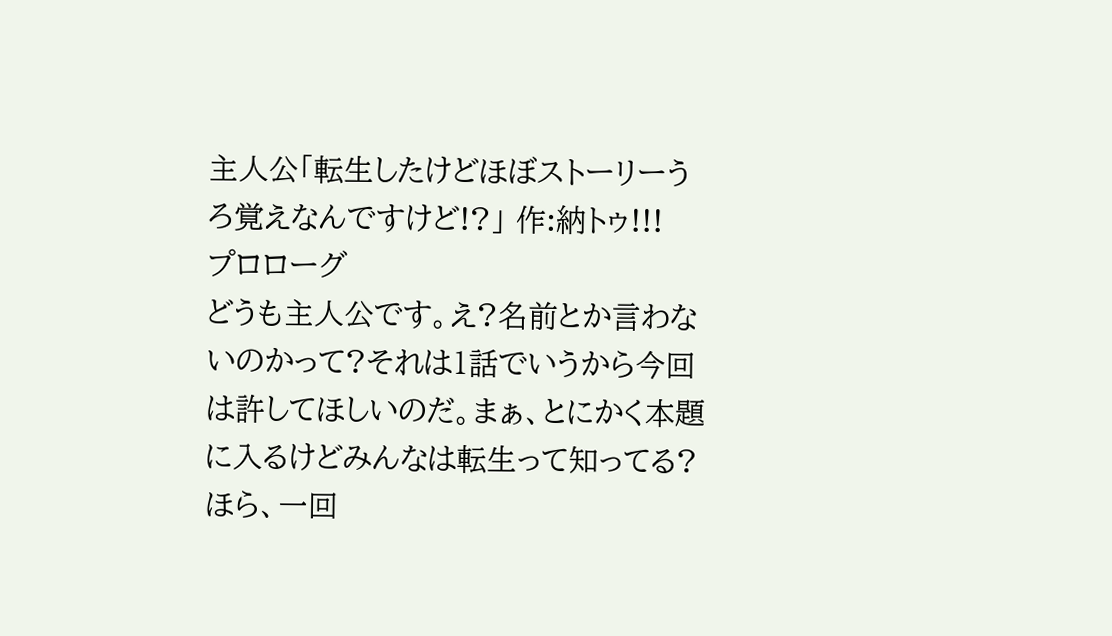主人公「転生したけどほぼストーリーうろ覚えなんですけど!?」 作:納トゥ!!!
プロローグ
どうも主人公です。え?名前とか言わないのかって?それは1話でいうから今回は許してほしいのだ。まぁ、とにかく本題に入るけどみんなは転生って知ってる?ほら、一回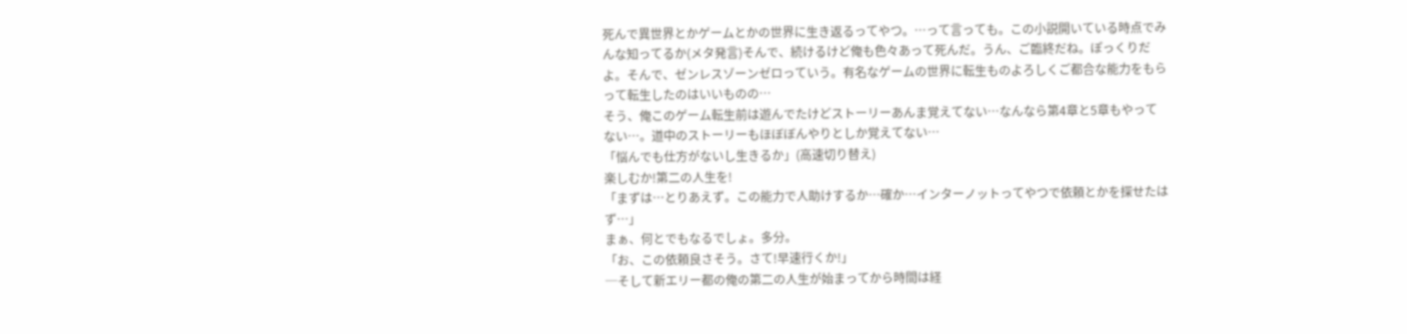死んで異世界とかゲームとかの世界に生き返るってやつ。…って言っても。この小説開いている時点でみんな知ってるか(メタ発言)そんで、続けるけど俺も色々あって死んだ。うん、ご臨終だね。ぽっくりだよ。そんで、ゼンレスゾーンゼロっていう。有名なゲームの世界に転生ものよろしくご都合な能力をもらって転生したのはいいものの…
そう、俺このゲーム転生前は遊んでたけどストーリーあんま覚えてない…なんなら第4章と5章もやってない…。道中のストーリーもほぼぼんやりとしか覚えてない…
「悩んでも仕方がないし生きるか」(高速切り替え)
楽しむか!第二の人生を!
「まずは…とりあえず。この能力で人助けするか…確か…インターノットってやつで依頼とかを探せたはず…」
まぁ、何とでもなるでしょ。多分。
「お、この依頼良さそう。さて!早速行くか!」
─そして新エリー都の俺の第二の人生が始まってから時間は経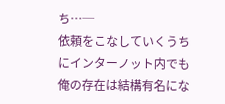ち…─
依頼をこなしていくうちにインターノット内でも俺の存在は結構有名にな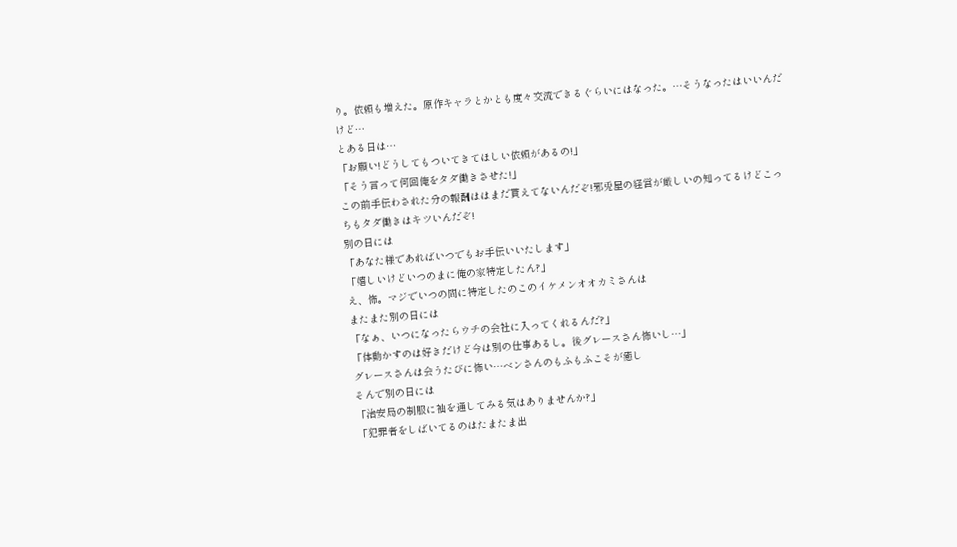り。依頼も増えた。原作キャラとかとも度々交流できるぐらいにはなった。…そうなったはいいんだけど…
とある日は…
「お願い!どうしてもついてきてほしい依頼があるの!」
「そう言って何回俺をタダ働きさせた!」
この前手伝わされた分の報酬ははまだ貰えてないんだぞ!邪兎屋の経営が厳しいの知ってるけどこっちもタダ働きはキツいんだぞ!
別の日には
「あなた様であればいつでもお手伝いいたします」
「嬉しいけどいつのまに俺の家特定したん?」
え、怖。マジでいつの間に特定したのこのイケメンオオカミさんは
またまた別の日には
「なぁ、いつになったらウチの会社に入ってくれるんだ?」
「体動かすのは好きだけど今は別の仕事あるし。後グレースさん怖いし…」
グレースさんは会うたびに怖い…ベンさんのもふもふこそが癒し
そんで別の日には
「治安局の制服に袖を通してみる気はありませんか?」
「犯罪者をしばいてるのはたまたま出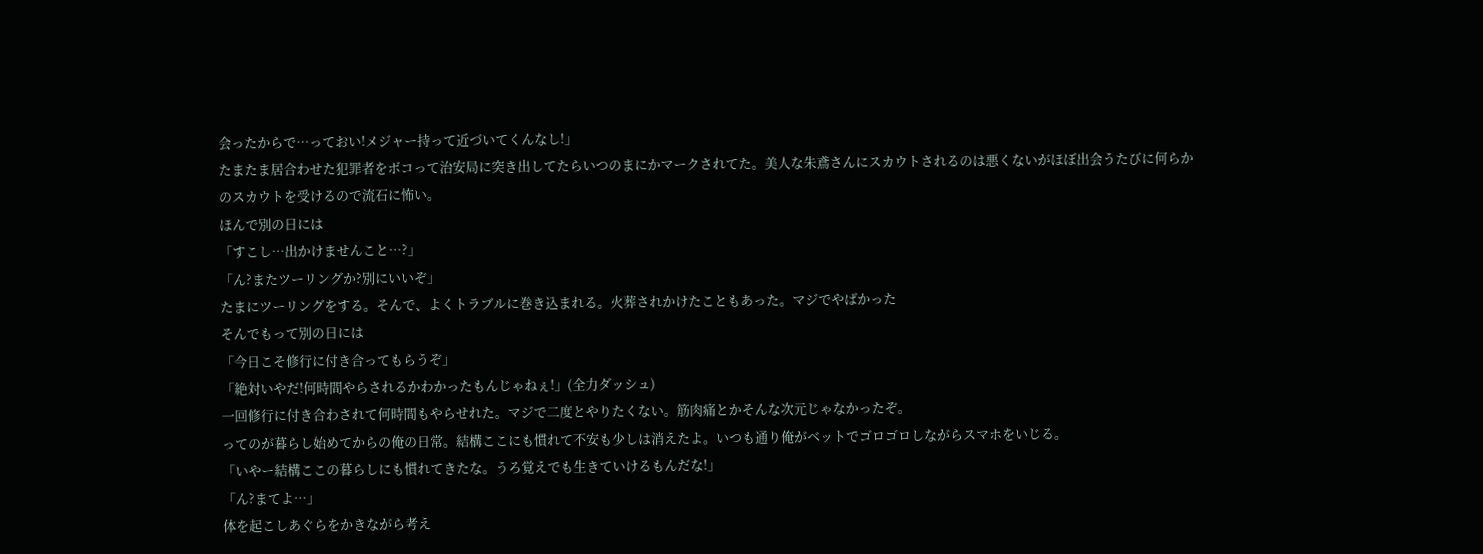会ったからで…っておい!メジャー持って近づいてくんなし!」
たまたま居合わせた犯罪者をボコって治安局に突き出してたらいつのまにかマークされてた。美人な朱鳶さんにスカウトされるのは悪くないがほぼ出会うたびに何らかのスカウトを受けるので流石に怖い。
ほんで別の日には
「すこし…出かけませんこと…?」
「ん?またツーリングか?別にいいぞ」
たまにツーリングをする。そんで、よくトラブルに巻き込まれる。火葬されかけたこともあった。マジでやばかった
そんでもって別の日には
「今日こそ修行に付き合ってもらうぞ」
「絶対いやだ!何時間やらされるかわかったもんじゃねぇ!」(全力ダッシュ)
一回修行に付き合わされて何時間もやらせれた。マジで二度とやりたくない。筋肉痛とかそんな次元じゃなかったぞ。
ってのが暮らし始めてからの俺の日常。結構ここにも慣れて不安も少しは消えたよ。いつも通り俺がベットでゴロゴロしながらスマホをいじる。
「いやー結構ここの暮らしにも慣れてきたな。うろ覚えでも生きていけるもんだな!」
「ん?まてよ…」
体を起こしあぐらをかきながら考え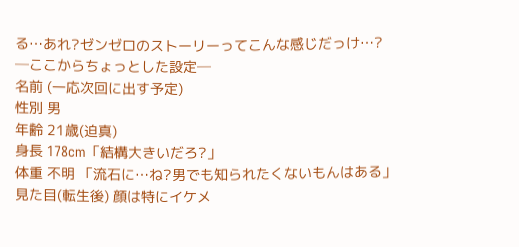る…あれ?ゼンゼロのストーリーってこんな感じだっけ…?
─ここからちょっとした設定─
名前 (一応次回に出す予定)
性別 男
年齢 21歳(迫真)
身長 178cm「結構大きいだろ?」
体重 不明 「流石に…ね?男でも知られたくないもんはある」
見た目(転生後) 顔は特にイケメ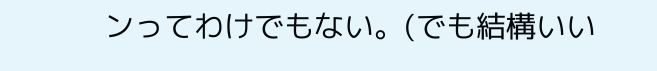ンってわけでもない。(でも結構いい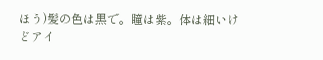ほう)髪の色は黒で。瞳は紫。体は細いけどアイ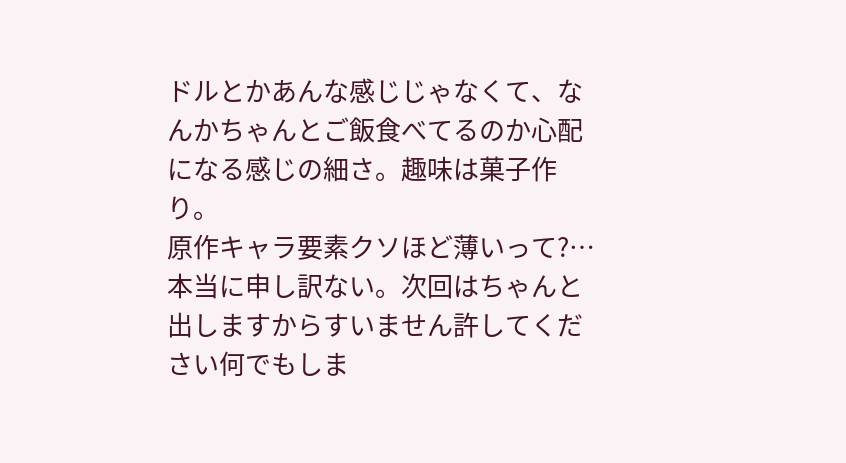ドルとかあんな感じじゃなくて、なんかちゃんとご飯食べてるのか心配になる感じの細さ。趣味は菓子作り。
原作キャラ要素クソほど薄いって?…本当に申し訳ない。次回はちゃんと出しますからすいません許してください何でもしま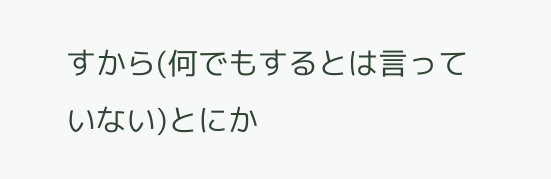すから(何でもするとは言っていない)とにか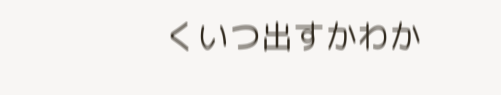くいつ出すかわか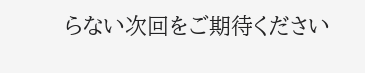らない次回をご期待ください